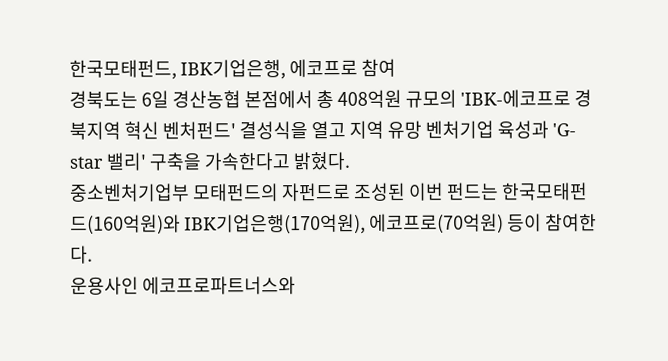한국모태펀드, IBK기업은행, 에코프로 참여
경북도는 6일 경산농협 본점에서 총 408억원 규모의 'IBK-에코프로 경북지역 혁신 벤처펀드' 결성식을 열고 지역 유망 벤처기업 육성과 'G-star 밸리' 구축을 가속한다고 밝혔다.
중소벤처기업부 모태펀드의 자펀드로 조성된 이번 펀드는 한국모태펀드(160억원)와 IBK기업은행(170억원), 에코프로(70억원) 등이 참여한다.
운용사인 에코프로파트너스와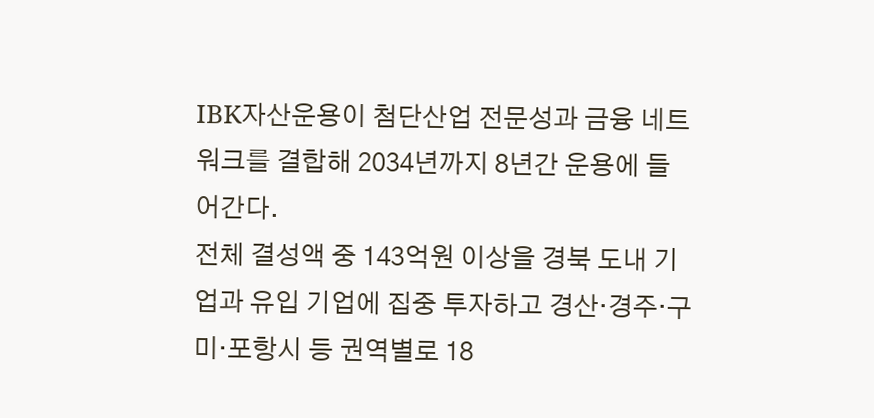IBK자산운용이 첨단산업 전문성과 금융 네트워크를 결합해 2034년까지 8년간 운용에 들어간다.
전체 결성액 중 143억원 이상을 경북 도내 기업과 유입 기업에 집중 투자하고 경산·경주·구미·포항시 등 권역별로 18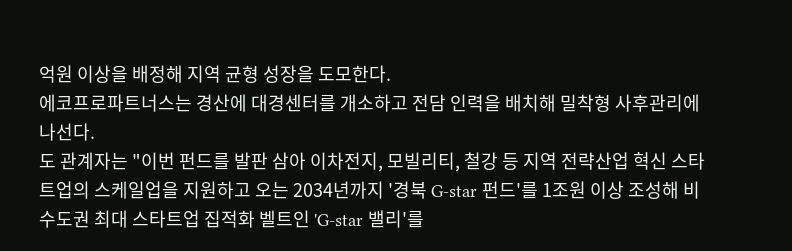억원 이상을 배정해 지역 균형 성장을 도모한다.
에코프로파트너스는 경산에 대경센터를 개소하고 전담 인력을 배치해 밀착형 사후관리에 나선다.
도 관계자는 "이번 펀드를 발판 삼아 이차전지, 모빌리티, 철강 등 지역 전략산업 혁신 스타트업의 스케일업을 지원하고 오는 2034년까지 '경북 G-star 펀드'를 1조원 이상 조성해 비수도권 최대 스타트업 집적화 벨트인 'G-star 밸리'를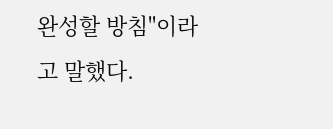완성할 방침"이라고 말했다.